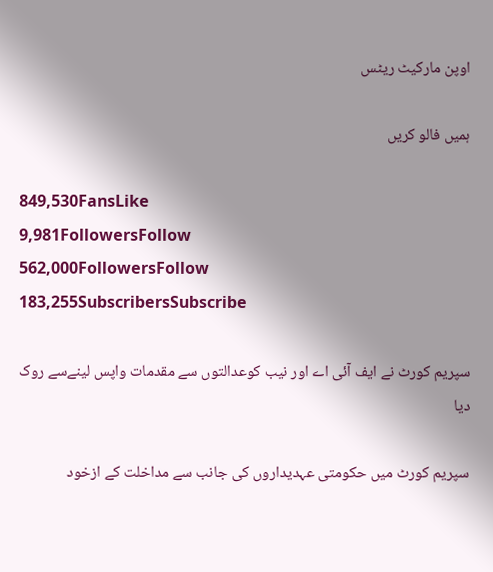اوپن مارکیٹ ریٹس

ہمیں فالو کریں

849,530FansLike
9,981FollowersFollow
562,000FollowersFollow
183,255SubscribersSubscribe

سپریم کورٹ نے ایف آئی اے اور نیب کوعدالتوں سے مقدمات واپس لینےسے روک دیا

سپریم کورٹ میں حکومتی عہدیداروں کی جانب سے مداخلت کے ازخود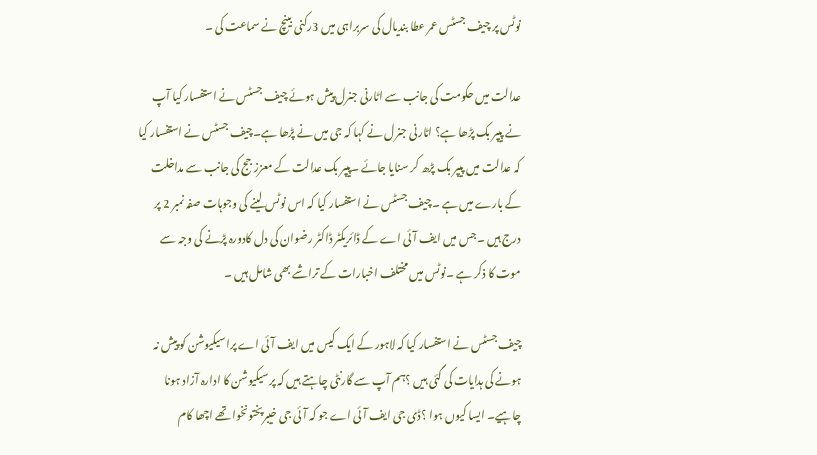نوٹس پر چیف جسٹس عمر عطا بندیال کی سربراہی میں 3رکنی بینچ نے سماعت کی ۔

عدالت میں حکومت کی جانب سے اٹارنی جنرل پیش ہوئے چیف جسٹس نے استفسار کیا آپ نے پیپر بک پڑھا ہے؟ اٹارنی جنرل نے کہا کہ جی میں نے پڑھا ہے۔چیف جسٹس نے استفسار کیا کہ عدالت میں پیپر بک پڑھ کر سنایا جائے ۔پیپر بک عدالت کے معزز جج کی جانب سے مداخلت کے بارے میں ہے ۔چیف جسٹس نے استفسار کیا کہ اس نوٹس لینے کی وجوہات صفہ نمبر 2 پر درج ہیں ۔جس میں ایف آئی اے کے ڈائریکٹر ڈاکٹر رضوان کی دل کادورہ پڑنے کی وجہ سے موت کا ذکر ہے ۔نوٹس میں مختلف اخبارات کے تراشے بھی شامل ہیں ۔

چیف جسٹس نے استفسار کیا کہ لاہور کے ایک کیس میں ایف آئی اے پراسیکیوشن کو پیش نہ ہونے کی ہدایات کی گئی ہیں ؟ہم آپ سے گارنٹی چاہتے ہیں کہ پرسیکیوشن کا ادارہ آزاد ہونا چاہیے۔ ایسا کیوں ہوا ؟ڈی جی ایف آئی اے جو کہ آئی جی خیبرپختونخوا تھے اچھا کام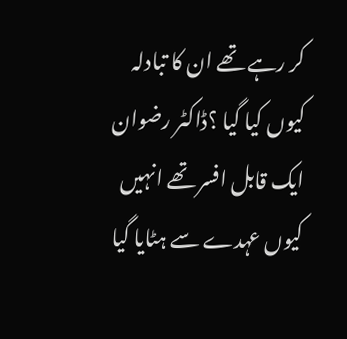کر رہے تھے ان کا تبادلہ کیوں کیا گیا ؟ڈاکٹر رضوان ایک قابل افسر تھے انہیں کیوں عہدے سے ہٹایا گیا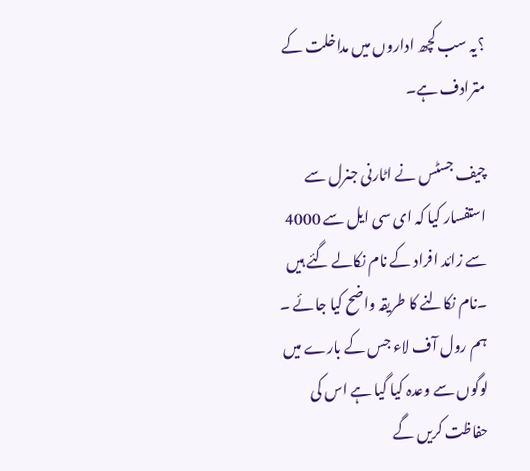؟یہ سب کچھ اداروں میں مداخلت کے مترادف ہے۔

چیف جسٹس نے اٹارنی جنرل سے استفسار کیا کہ ای سی ایل سے 4000 سے زائد افراد کے نام نکالے گئے ہیں ۔نام نکالنے کا طریقہ واضح کیا جائے ۔ ہم رول آف لاء جس کے بارے میں لوگوں سے وعدہ کیا گیا ہے اس کی حفاظت کریں گے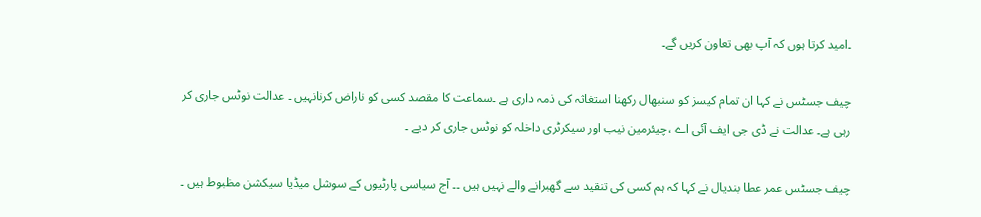۔امید کرتا ہوں کہ آپ بھی تعاون کریں گے۔

چیف جسٹس نے کہا ان تمام کیسز کو سنبھال رکھنا استغاثہ کی ذمہ داری ہے ۔سماعت کا مقصد کسی کو ناراض کرنانہیں ۔ عدالت نوٹس جاری کر رہی ہے۔ عدالت نے ڈی جی ایف آئی اے ،چیئرمین نیب اور سیکرٹری داخلہ کو نوٹس جاری کر دیے ۔

چیف جسٹس عمر عطا بندیال نے کہا کہ ہم کسی کی تنقید سے گھبرانے والے نہیں ہیں ۔۔ آج سیاسی پارٹیوں کے سوشل میڈیا سیکشن مظبوط ہیں ۔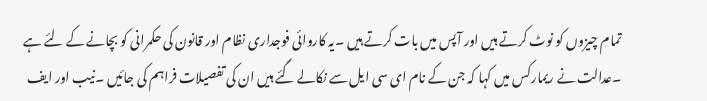تمام چیزوں کو نوٹ کرتے ہیں اور آپس میں بات کرتے ہیں ۔یہ کاروائی فوجداری نظام اور قانون کی حکمرانی کو بچانے کے لئے ہے ۔عدالت نے ریمارکس میں کہا کہ جن کے نام ای سی ایل سے نکالے گئے ہیں ان کی تفصیلات فراہم کی جائیں ۔نیب اور ایف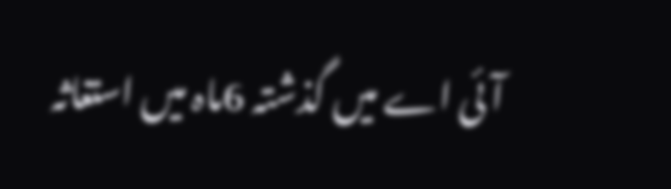آئی اے میں گذشتہ 6ماہ میں استغاثہ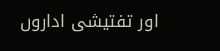اور تفتیشی اداروں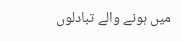میں ہونے والے تبادلوں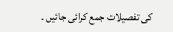کی تفصیلات جمع کرائی جائیں ۔